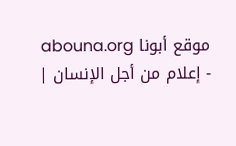موقع أبونا abouna.org - إعلام من أجل الإنسان |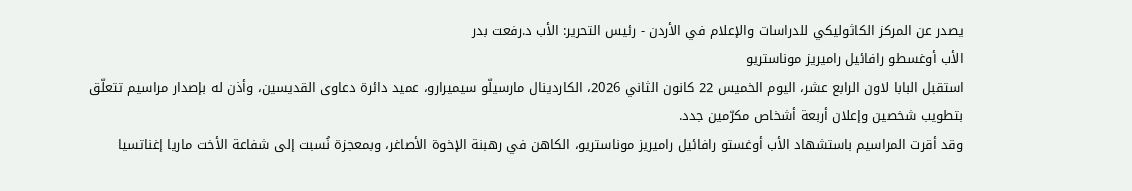يصدر عن المركز الكاثوليكي للدراسات والإعلام في الأردن - رئيس التحرير: الأب د.رفعت بدر
الأب أوغسطو رافائيل راميريز موناستريو
استقبل البابا لاون الرابع عشر، اليوم الخميس 22 كانون الثاني 2026، الكاردينال مارسيلّو سيميرارو، عميد دائرة دعاوى القديسين، وأذن له بإصدار مراسيم تتعلّق بتطويب شخصين وإعلان أربعة أشخاص مكرّمين جدد.
وقد أقرت المراسيم باستشهاد الأب أوغستو رافائيل راميريز موناستريو، الكاهن في رهبنة الإخوة الأصاغر، وبمعجزة نُسبت إلى شفاعة الأخت ماريا إغناتسيا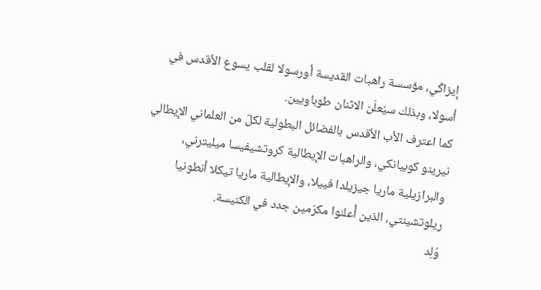إيزاكّي، مؤسسة راهبات القديسة أورسولا لقلب يسوع الأقدس في أسولا، وبذلك سيُعلَن الاثنان طوباويين.
كما اعترف الأب الأقدس بالفضائل البطولية لكلّ من العلماني الإيطالي نيرينو كوبيانكي، والراهبات الإيطالية كروتشيفيسا ميليترني، والبرازيلية ماريا جيزيلدا فييلا، والإيطالية ماريا تيكلا أنطونيا ريلوتشينتي، الذين أُعلنوا مكرّمين جدد في الكنيسة.
وُلِد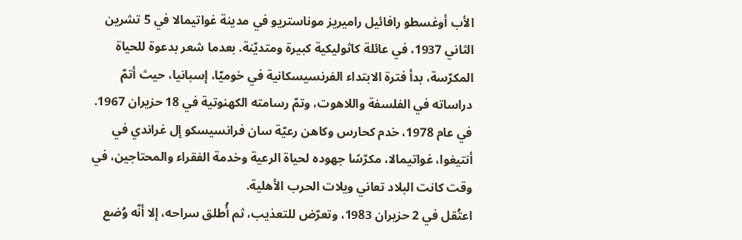الأب أوغسطو رافائيل راميريز موناستريو في مدينة غواتيمالا في 5 تشرين الثاني 1937، في عائلة كاثوليكية كبيرة ومتديّنة. بعدما شعر بدعوة للحياة المكرّسة، بدأ فترة الابتداء الفرنسيسكانية في خوميّا، إسبانيا، حيث أتمّ دراساته في الفلسفة واللاهوت، وتمّ رسامته الكهنوتية في 18 حزيران 1967. في عام 1978، خدم كحارس وكاهن رعيّة سان فرانسيسكو إل غراندي في أنتيغوا، غواتيمالا، مكرّسًا جهوده لحياة الرعية وخدمة الفقراء والمحتاجين، في وقت كانت البلاد تعاني ويلات الحرب الأهلية.
اعتُقل في 2 حزيران 1983، وتعرّض للتعذيب، ثم أُطلق سراحه، إلا أنّه وُضع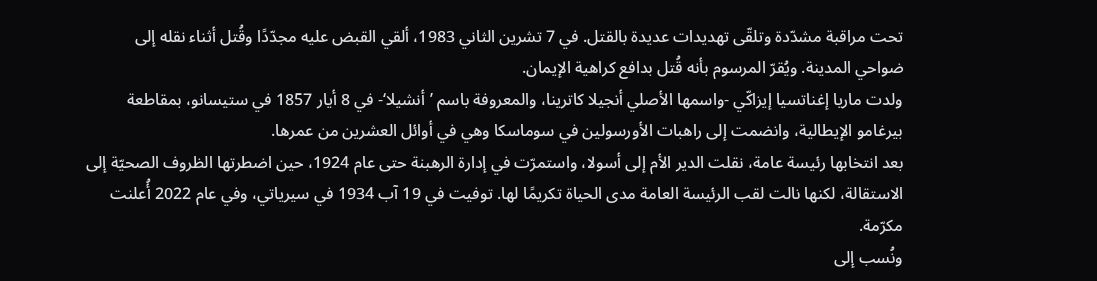تحت مراقبة مشدّدة وتلقّى تهديدات عديدة بالقتل. في 7 تشرين الثاني 1983، ألقي القبض عليه مجدّدًا وقُتل أثناء نقله إلى ضواحي المدينة. ويُقرّ المرسوم بأنه قُتل بدافع كراهية الإيمان.
ولدت ماريا إغناتسيا إيزاكّي -واسمها الأصلي أنجيلا كاترينا، والمعروفة باسم ’أنشيلا‘- في 8 أيار 1857 في ستيسانو، بمقاطعة بيرغامو الإيطالية، وانضمت إلى راهبات الأورسولين في سوماسكا وهي في أوائل العشرين من عمرها.
بعد انتخابها رئيسة عامة، نقلت الدير الأم إلى أسولا، واستمرّت في إدارة الرهبنة حتى عام 1924، حين اضطرتها الظروف الصحيّة إلى الاستقالة، لكنها نالت لقب الرئيسة العامة مدى الحياة تكريمًا لها. توفيت في 19 آب 1934 في سيرياتي، وفي عام 2022 أُعلنت مكرّمة.
ونُسب إلى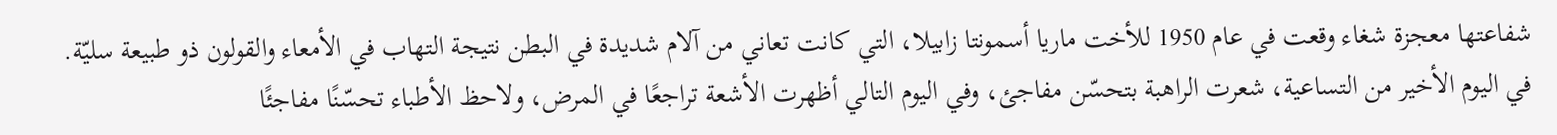شفاعتها معجزة شغاء وقعت في عام 1950 للأخت ماريا أسمونتا زابيلا، التي كانت تعاني من آلام شديدة في البطن نتيجة التهاب في الأمعاء والقولون ذو طبيعة سليّة. في اليوم الأخير من التساعية، شعرت الراهبة بتحسّن مفاجئ، وفي اليوم التالي أظهرت الأشعة تراجعًا في المرض، ولاحظ الأطباء تحسّنًا مفاجئًا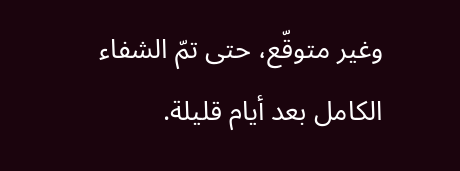وغير متوقّع، حتى تمّ الشفاء الكامل بعد أيام قليلة.